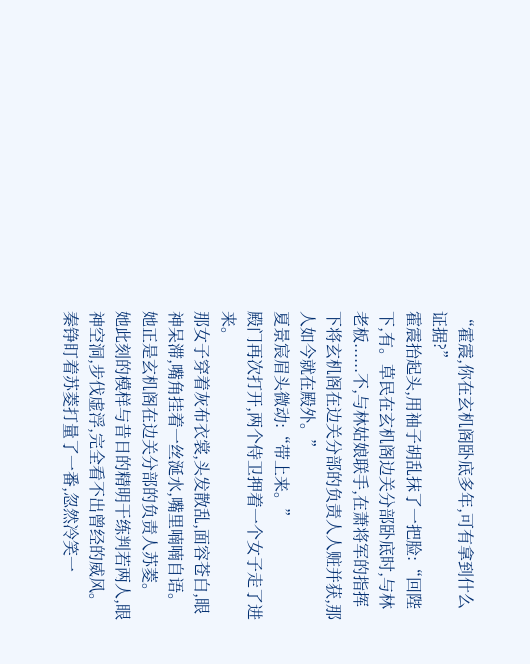“霍震,你在玄机阁卧底多年,可有拿到什么证据?”
霍震抬起头,用袖子胡乱抹了一把脸:“回陛下,有。草民在玄机阁边关分部卧底时,与林老板......不,与林姑娘联手,在萧将军的指挥下将玄机阁在边关分部的负责人人赃并获,那人如今就在殿外。”
夏景宸眉头微动:“带上来。”
殿门再次打开,两个侍卫押着一个女子走了进来。
那女子穿着灰布衣裳,头发散乱,面容苍白,眼神呆滞,嘴角挂着一丝涎水,嘴里喃喃自语。
她正是玄机阁在边关分部的负责人苏菱。
她此刻的模样与昔日的精明干练判若两人,眼神空洞,步伐虚浮,完全看不出曾经的威风。
秦铮盯着苏菱打量了一番,忽然冷笑一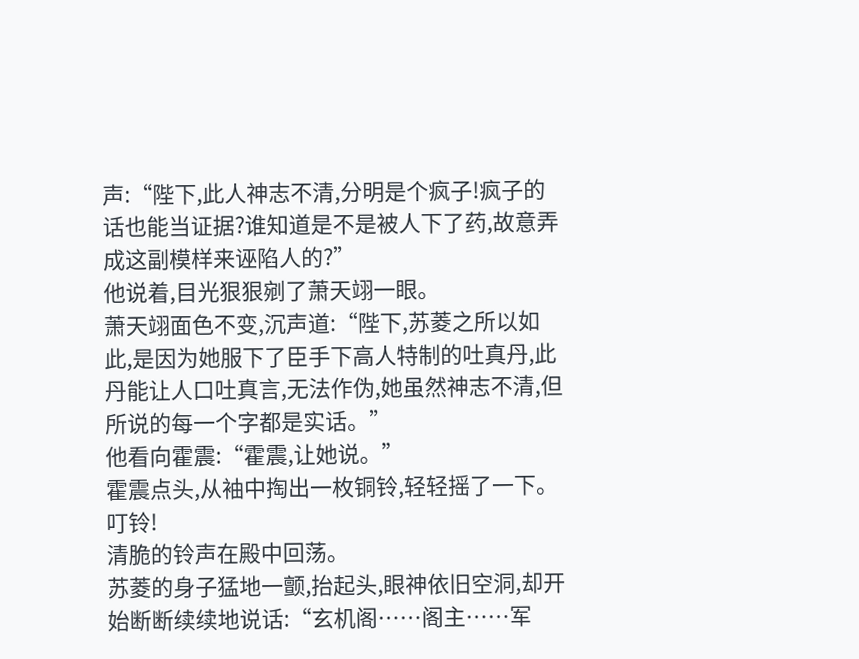声:“陛下,此人神志不清,分明是个疯子!疯子的话也能当证据?谁知道是不是被人下了药,故意弄成这副模样来诬陷人的?”
他说着,目光狠狠剜了萧天翊一眼。
萧天翊面色不变,沉声道:“陛下,苏菱之所以如此,是因为她服下了臣手下高人特制的吐真丹,此丹能让人口吐真言,无法作伪,她虽然神志不清,但所说的每一个字都是实话。”
他看向霍震:“霍震,让她说。”
霍震点头,从袖中掏出一枚铜铃,轻轻摇了一下。
叮铃!
清脆的铃声在殿中回荡。
苏菱的身子猛地一颤,抬起头,眼神依旧空洞,却开始断断续续地说话:“玄机阁……阁主……军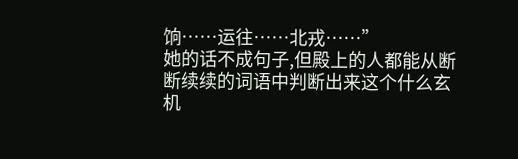饷……运往……北戎……”
她的话不成句子,但殿上的人都能从断断续续的词语中判断出来这个什么玄机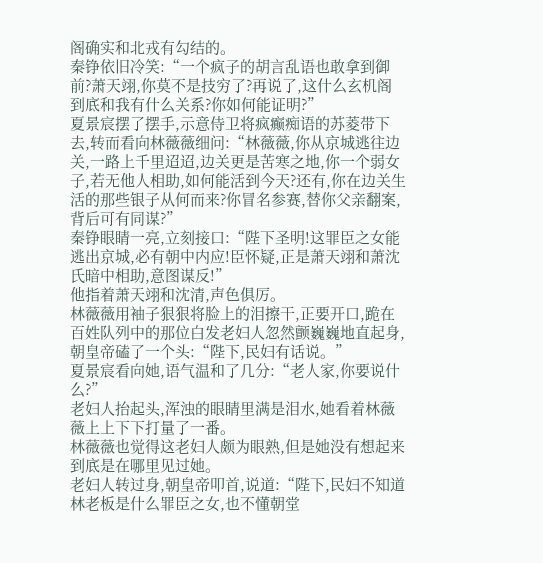阁确实和北戎有勾结的。
秦铮依旧冷笑:“一个疯子的胡言乱语也敢拿到御前?萧天翊,你莫不是技穷了?再说了,这什么玄机阁到底和我有什么关系?你如何能证明?”
夏景宸摆了摆手,示意侍卫将疯癫痴语的苏菱带下去,转而看向林薇薇细问:“林薇薇,你从京城逃往边关,一路上千里迢迢,边关更是苦寒之地,你一个弱女子,若无他人相助,如何能活到今天?还有,你在边关生活的那些银子从何而来?你冒名参赛,替你父亲翻案,背后可有同谋?”
秦铮眼睛一亮,立刻接口:“陛下圣明!这罪臣之女能逃出京城,必有朝中内应!臣怀疑,正是萧天翊和萧沈氏暗中相助,意图谋反!”
他指着萧天翊和沈清,声色俱厉。
林薇薇用袖子狠狠将脸上的泪擦干,正要开口,跪在百姓队列中的那位白发老妇人忽然颤巍巍地直起身,朝皇帝磕了一个头:“陛下,民妇有话说。”
夏景宸看向她,语气温和了几分:“老人家,你要说什么?”
老妇人抬起头,浑浊的眼睛里满是泪水,她看着林薇薇上上下下打量了一番。
林薇薇也觉得这老妇人颇为眼熟,但是她没有想起来到底是在哪里见过她。
老妇人转过身,朝皇帝叩首,说道:“陛下,民妇不知道林老板是什么罪臣之女,也不懂朝堂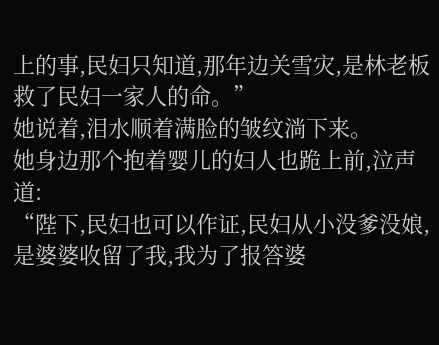上的事,民妇只知道,那年边关雪灾,是林老板救了民妇一家人的命。”
她说着,泪水顺着满脸的皱纹淌下来。
她身边那个抱着婴儿的妇人也跪上前,泣声道:
“陛下,民妇也可以作证,民妇从小没爹没娘,是婆婆收留了我,我为了报答婆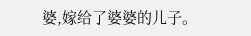婆,嫁给了婆婆的儿子。